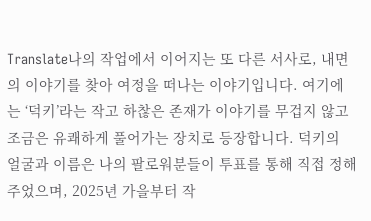Translate나의 작업에서 이어지는 또 다른 서사로, 내면의 이야기를 찾아 여정을 떠나는 이야기입니다. 여기에는 ‘덕키’라는 작고 하찮은 존재가 이야기를 무겁지 않고 조금은 유쾌하게 풀어가는 장치로 등장합니다. 덕키의 얼굴과 이름은 나의 팔로워분들이 투표를 통해 직접 정해주었으며, 2025년 가을부터 작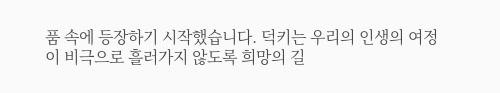품 속에 등장하기 시작했습니다. 덕키는 우리의 인생의 여정이 비극으로 흘러가지 않도록 희망의 길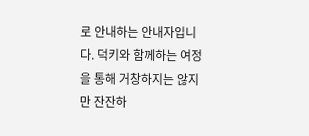로 안내하는 안내자입니다. 덕키와 함께하는 여정을 통해 거창하지는 않지만 잔잔하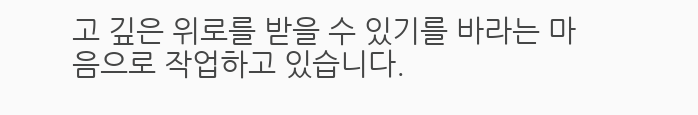고 깊은 위로를 받을 수 있기를 바라는 마음으로 작업하고 있습니다.